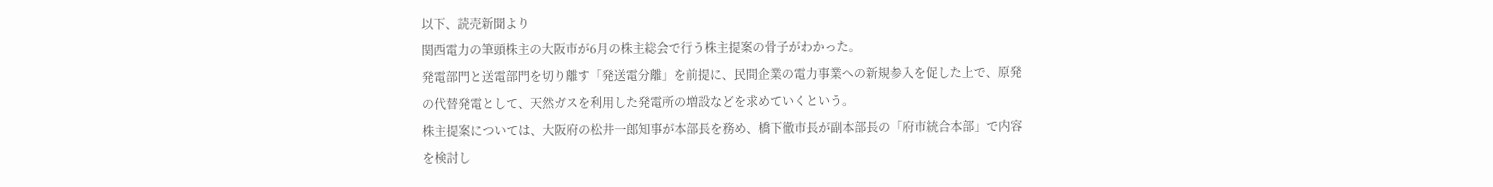以下、読売新聞より
関西電力の筆頭株主の大阪市が6月の株主総会で行う株主提案の骨子がわかった。
発電部門と送電部門を切り離す「発送電分離」を前提に、民間企業の電力事業への新規参入を促した上で、原発の代替発電として、天然ガスを利用した発電所の増設などを求めていくという。
株主提案については、大阪府の松井一郎知事が本部長を務め、橋下徹市長が副本部長の「府市統合本部」で内容を検討し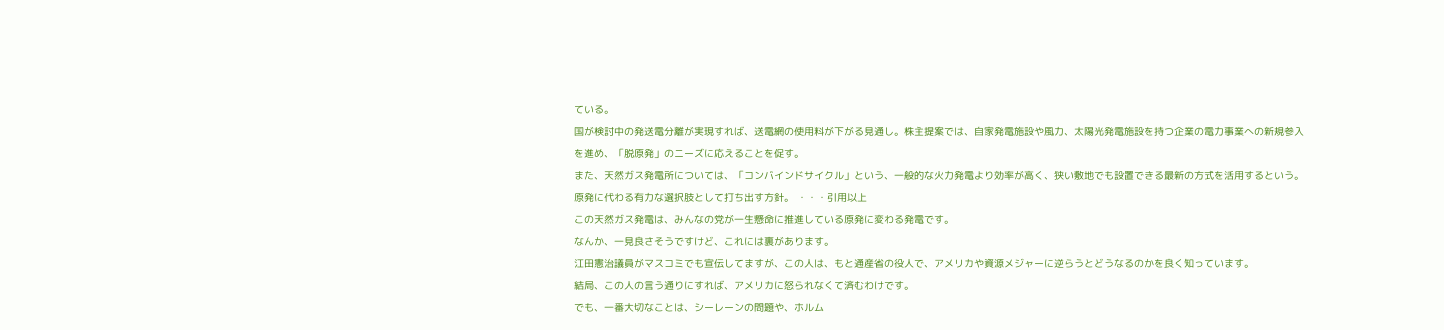ている。
国が検討中の発送電分離が実現すれば、送電網の使用料が下がる見通し。株主提案では、自家発電施設や風力、太陽光発電施設を持つ企業の電力事業への新規参入を進め、「脱原発」のニーズに応えることを促す。
また、天然ガス発電所については、「コンバインドサイクル」という、一般的な火力発電より効率が高く、狭い敷地でも設置できる最新の方式を活用するという。原発に代わる有力な選択肢として打ち出す方針。 ・・・引用以上
この天然ガス発電は、みんなの党が一生懸命に推進している原発に変わる発電です。
なんか、一見良さそうですけど、これには裏があります。
江田憲治議員がマスコミでも宣伝してますが、この人は、もと通産省の役人で、アメリカや資源メジャーに逆らうとどうなるのかを良く知っています。
結局、この人の言う通りにすれば、アメリカに怒られなくて済むわけです。
でも、一番大切なことは、シーレーンの問題や、ホルム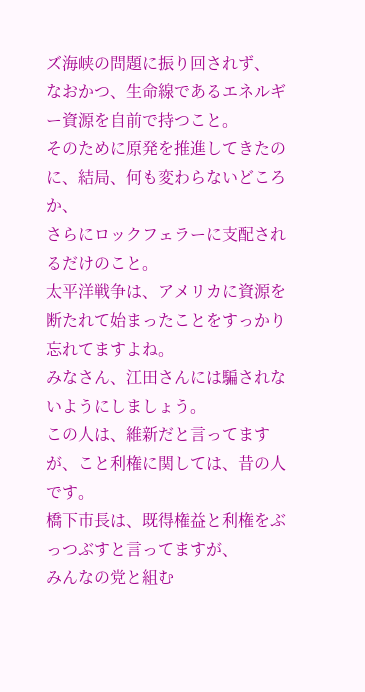ズ海峡の問題に振り回されず、
なおかつ、生命線であるエネルギー資源を自前で持つこと。
そのために原発を推進してきたのに、結局、何も変わらないどころか、
さらにロックフェラーに支配されるだけのこと。
太平洋戦争は、アメリカに資源を断たれて始まったことをすっかり忘れてますよね。
みなさん、江田さんには騙されないようにしましょう。
この人は、維新だと言ってますが、こと利権に関しては、昔の人です。
橋下市長は、既得権益と利権をぶっつぶすと言ってますが、
みんなの党と組む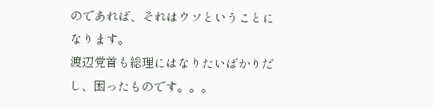のであれば、それはウソということになります。
渡辺党首も総理にはなりたいばかりだし、困ったものです。。。